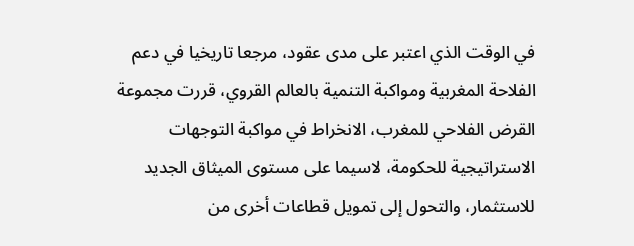في الوقت الذي اعتبر على مدى عقود، مرجعا تاريخيا في دعم الفلاحة المغربية ومواكبة التنمية بالعالم القروي، قررت مجموعة القرض الفلاحي للمغرب، الانخراط في مواكبة التوجهات الاستراتيجية للحكومة، لاسيما على مستوى الميثاق الجديد للاستثمار، والتحول إلى تمويل قطاعات أخرى من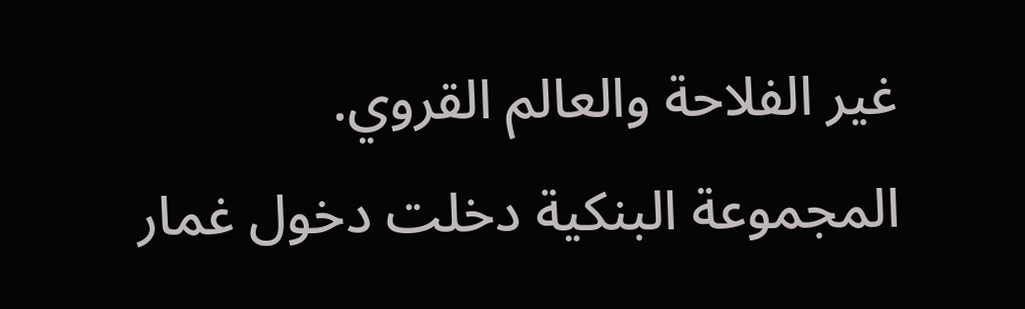غير الفلاحة والعالم القروي.
المجموعة البنكية دخلت دخول غمار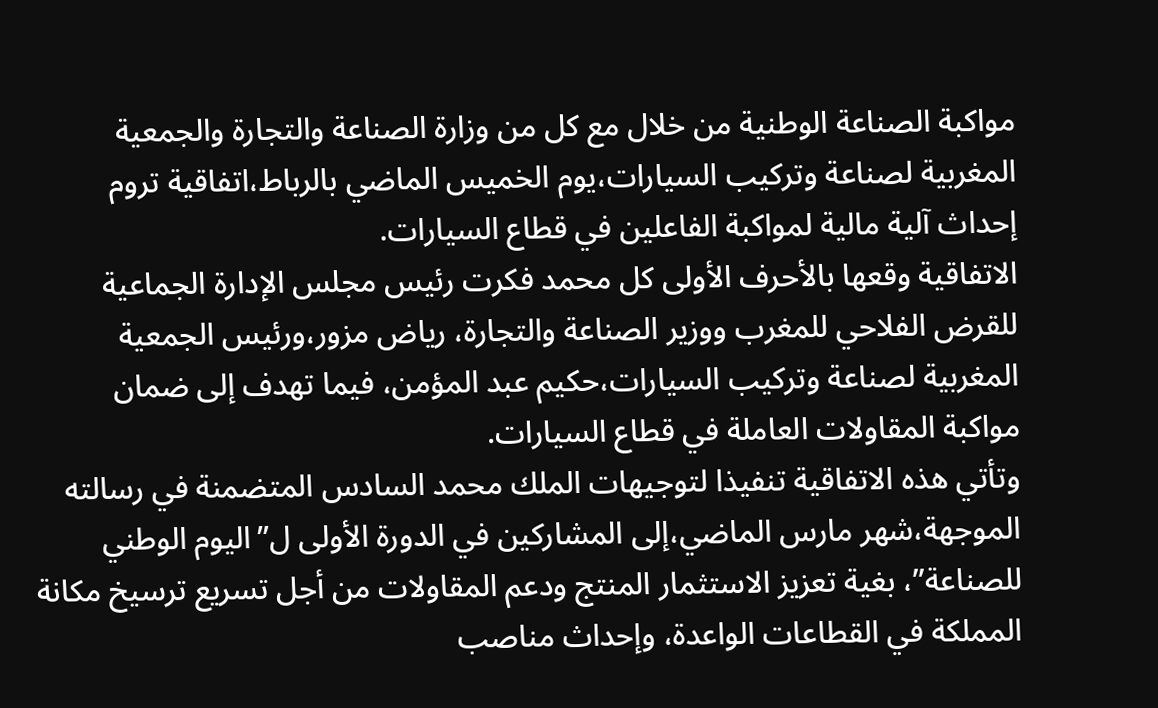مواكبة الصناعة الوطنية من خلال مع كل من وزارة الصناعة والتجارة والجمعية المغربية لصناعة وتركيب السيارات،يوم الخميس الماضي بالرباط،اتفاقية تروم إحداث آلية مالية لمواكبة الفاعلين في قطاع السيارات.
الاتفاقية وقعها بالأحرف الأولى كل محمد فكرت رئيس مجلس الإدارة الجماعية للقرض الفلاحي للمغرب ووزير الصناعة والتجارة، رياض مزور،ورئيس الجمعية المغربية لصناعة وتركيب السيارات،حكيم عبد المؤمن، فيما تهدف إلى ضمان مواكبة المقاولات العاملة في قطاع السيارات.
وتأتي هذه الاتفاقية تنفيذا لتوجيهات الملك محمد السادس المتضمنة في رسالته الموجهة،شهر مارس الماضي،إلى المشاركين في الدورة الأولى ل”اليوم الوطني للصناعة”، بغية تعزيز الاستثمار المنتج ودعم المقاولات من أجل تسريع ترسيخ مكانة المملكة في القطاعات الواعدة، وإحداث مناصب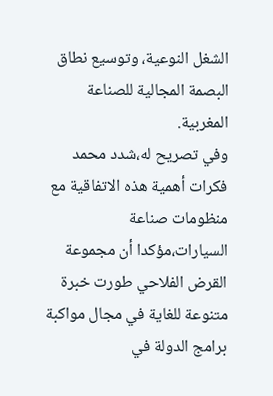الشغل النوعية، وتوسيع نطاق البصمة المجالية للصناعة المغربية.
وفي تصريح له،شدد محمد فكرات أهمية هذه الاتفاقية مع منظومات صناعة السيارات،مؤكدا أن مجموعة القرض الفلاحي طورت خبرة متنوعة للغاية في مجال مواكبة برامج الدولة في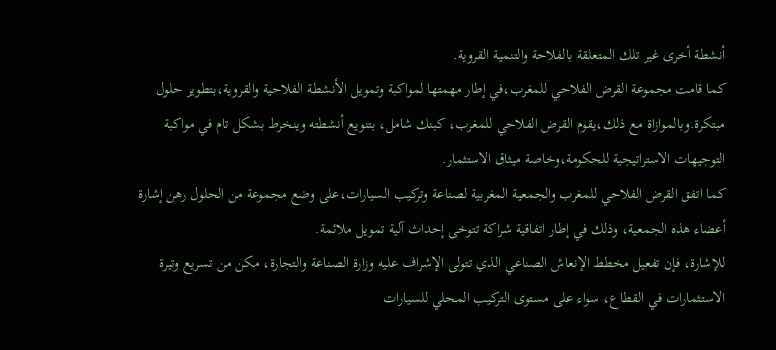أنشطة أخرى غير تلك المتعلقة بالفلاحة والتنمية القروية.
كما قامت مجموعة القرض الفلاحي للمغرب،في إطار مهمتها لمواكبة وتمويل الأنشطة الفلاحية والقروية،بتطوير حلول مبتكرة.وبالموازاة مع ذلك،يقوم القرض الفلاحي للمغرب، كبنك شامل، بتنويع أنشطته وينخرط بشكل تام في مواكبة التوجيهات الاستراتيجية للحكومة،وخاصة ميثاق الاستثمار.
كما اتفق القرض الفلاحي للمغرب والجمعية المغربية لصناعة وتركيب السيارات،على وضع مجموعة من الحلول رهن إشارة أعضاء هذه الجمعية، وذلك في إطار اتفاقية شراكة تتوخى إحداث آلية تمويل ملائمة.
للإشارة، فإن تفعيل مخطط الإنعاش الصناعي الذي تتولى الإشراف عليه وزارة الصناعة والتجارة، مكن من تسريع وتيرة الاستثمارات في القطاع، سواء على مستوى التركيب المحلي للسيارات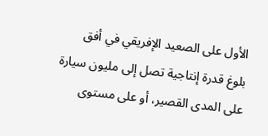الأول على الصعيد الإفريقي في أفق بلوغ قدرة إنتاجية تصل إلى مليون سيارة على المدى القصير، أو على مستوى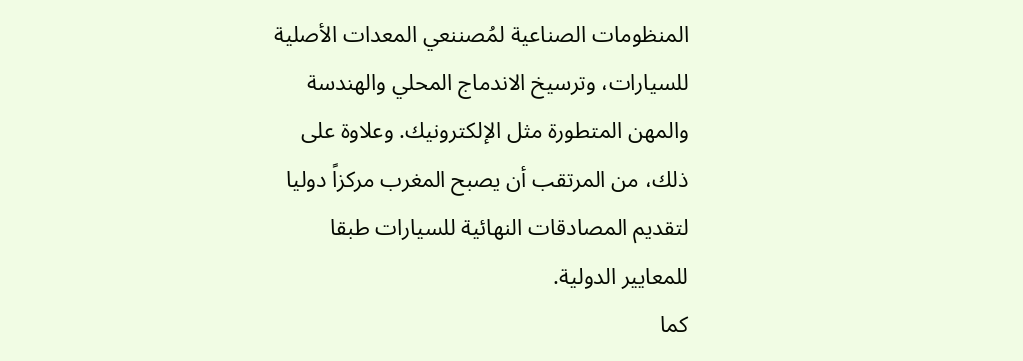المنظومات الصناعية لمُصننعي المعدات الأصلية للسيارات، وترسيخ الاندماج المحلي والهندسة والمهن المتطورة مثل الإلكترونيك. وعلاوة على ذلك، من المرتقب أن يصبح المغرب مركزاً دوليا لتقديم المصادقات النهائية للسيارات طبقا للمعايير الدولية.
كما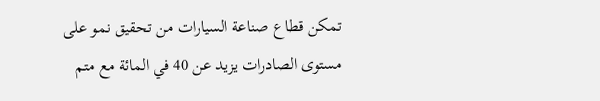تمكن قطاع صناعة السيارات من تحقيق نمو على مستوى الصادرات يزيد عن 40 في المائة مع متم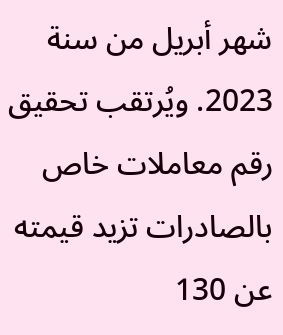شهر أبريل من سنة 2023. ويُرتقب تحقيق رقم معاملات خاص بالصادرات تزيد قيمته عن 130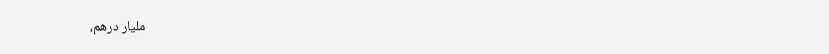مليار درهم،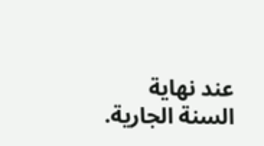عند نهاية السنة الجارية.